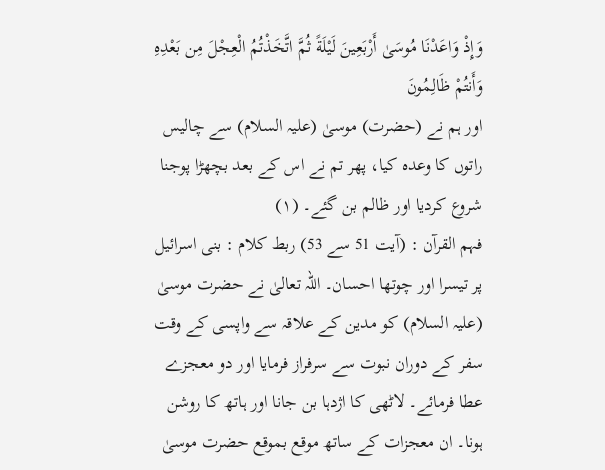وَإِذْ وَاعَدْنَا مُوسَىٰ أَرْبَعِينَ لَيْلَةً ثُمَّ اتَّخَذْتُمُ الْعِجْلَ مِن بَعْدِهِ وَأَنتُمْ ظَالِمُونَ
اور ہم نے (حضرت) موسیٰ (علیہ السلام) سے چالیس راتوں کا وعدہ کیا، پھر تم نے اس کے بعد بچھڑا پوجنا شروع کردیا اور ظالم بن گئے۔ (١)
فہم القرآن : (آیت 51 سے 53) ربط کلام : بنی اسرائیل پر تیسرا اور چوتھا احسان۔ اللہ تعالیٰ نے حضرت موسیٰ (علیہ السلام) کو مدین کے علاقہ سے واپسی کے وقت سفر کے دوران نبوت سے سرفراز فرمایا اور دو معجزے عطا فرمائے۔ لاٹھی کا اژدہا بن جانا اور ہاتھ کا روشن ہونا۔ ان معجزات کے ساتھ موقع بموقع حضرت موسیٰ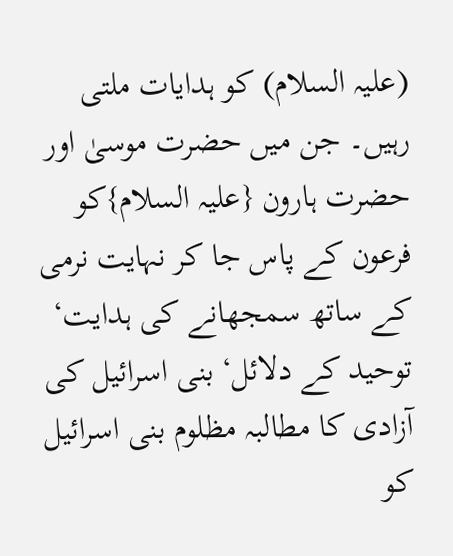(علیہ السلام) کو ہدایات ملتی رہیں۔ جن میں حضرت موسیٰ اور حضرت ہارون {علیہ السلام}کو فرعون کے پاس جا کر نہایت نرمی کے ساتھ سمجھانے کی ہدایت‘ توحید کے دلائل‘ بنی اسرائیل کی آزادی کا مطالبہ مظلوم بنی اسرائیل کو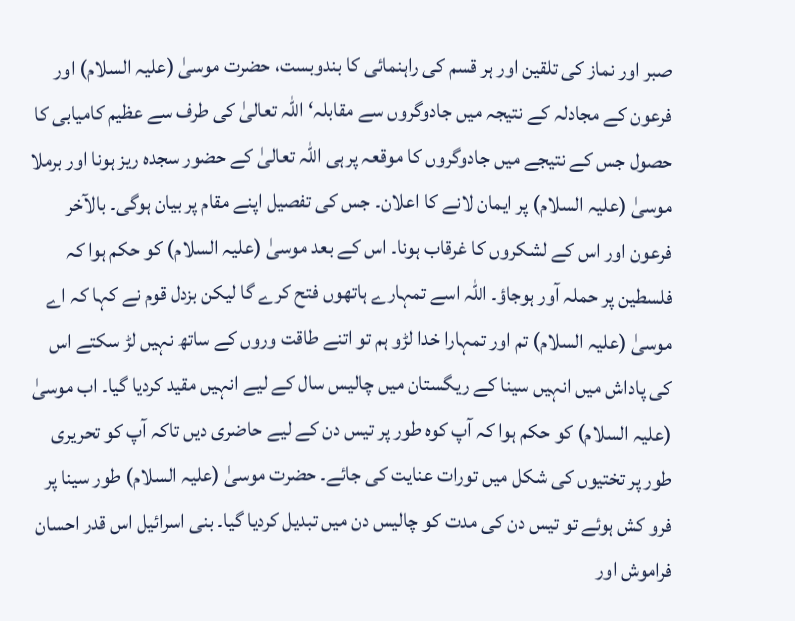صبر اور نماز کی تلقین اور ہر قسم کی راہنمائی کا بندوبست، حضرت موسیٰ (علیہ السلام) اور فرعون کے مجادلہ کے نتیجہ میں جادوگروں سے مقابلہ‘ اللہ تعالیٰ کی طرف سے عظیم کامیابی کا حصول جس کے نتیجے میں جادوگروں کا موقعہ پرہی اللہ تعالیٰ کے حضور سجدہ ریز ہونا اور برملا موسیٰ (علیہ السلام) پر ایمان لانے کا اعلان۔ جس کی تفصیل اپنے مقام پر بیان ہوگی۔ بالآخر فرعون اور اس کے لشکروں کا غرقاب ہونا۔ اس کے بعد موسیٰ (علیہ السلام) کو حکم ہوا کہ فلسطین پر حملہ آور ہوجاؤ۔ اللہ اسے تمہارے ہاتھوں فتح کرے گا لیکن بزدل قوم نے کہا کہ اے موسیٰ (علیہ السلام) تم اور تمہارا خدا لڑو ہم تو اتنے طاقت وروں کے ساتھ نہیں لڑ سکتے اس کی پاداش میں انہیں سینا کے ریگستان میں چالیس سال کے لیے انہیں مقید کردیا گیا۔ اب موسیٰ (علیہ السلام) کو حکم ہوا کہ آپ کوہ طور پر تیس دن کے لیے حاضری دیں تاکہ آپ کو تحریری طور پر تختیوں کی شکل میں تورات عنایت کی جائے۔ حضرت موسیٰ (علیہ السلام) طور سینا پر فرو کش ہوئے تو تیس دن کی مدت کو چالیس دن میں تبدیل کردیا گیا۔ بنی اسرائیل اس قدر احسان فراموش اور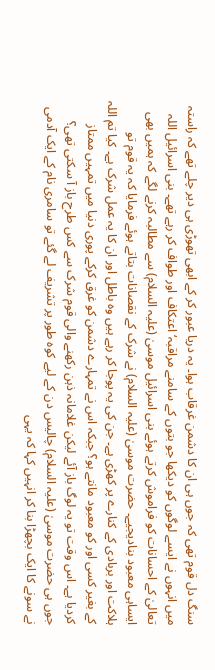سنگ دل قوم تھی کہ جوں ہی ان کا دشمن غرقاب ہوا۔ یہ دریا عبور کر کے ابھی تھوڑی ہی دیر چلے تھے کہ راستہ میں انہوں نے ایسے لوگوں کو دیکھا جو بتوں کے سامنے مراقبہ‘ اعتکاف اور طواف کر رہے تھے۔ بنی اسرائیل اللہ تعالیٰ کے احسانات کو فراموش کرتے ہوئے بنی اسرائیل موسیٰ (علیہ السلام) سے مطالبہ کرنے لگے کہ ہمیں بھی ایساہی معبود بنادیجیے۔ حضرت موسیٰ (علیہ السلام) نے شرک کے نقصانات بتاتے ہوئے فرمایا کہ یہ قوم تو ہلاکت اور بربادی کے کنارے پر کھڑی ہے۔ جن کی یہ پوجا کر رہے ہیں وہ باطل اور ان کا یہ عمل شرک ہے۔ کیا تم اللہ کے بغیر کسی اور کو معبود مانتے ہو؟ جبکہ اس نے تمہارے دشمن کو غرق کرکے پوری دنیا میں تمہیں ممتاز کردیا ہے۔ اس وقت تو یہ لوگ باز آئے لیکن غلامانہ ذہن رکھنے والی قوم شرک سے کس طرح باز آ سکتی تھی؟ جوں ہی حضرت موسیٰ (علیہ السلام) چالیس دن کے لیے کوہ طور پر تشریف لے گئے تو سامری نام کے ایک آدمی نے سونے کا ایک بچھڑا بنا کر انہیں کہا کہ یہی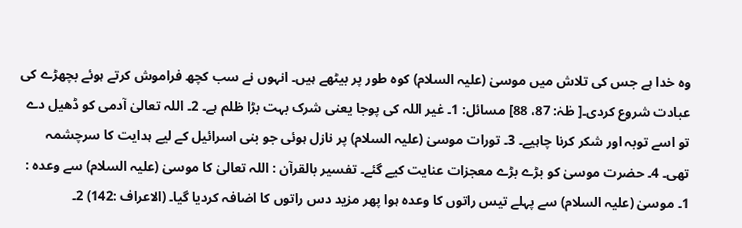وہ خدا ہے جس کی تلاش میں موسیٰ (علیہ السلام) کوہ طور پر بیٹھے ہیں۔ انہوں نے سب کچھ فراموش کرتے ہوئے بچھڑے کی عبادت شروع کردی۔[ طٰہٰ: 87، 88] مسائل: 1۔ غیر اللہ کی پوجا یعنی شرک بہت بڑا ظلم ہے۔ 2۔ اللہ تعالیٰ آدمی کو ڈھیل دے تو اسے توبہ اور شکر کرنا چاہیے۔ 3۔ تورات موسیٰ (علیہ السلام) پر نازل ہوئی جو بنی اسرائیل کے لیے ہدایت کا سرچشمہ تھی۔ 4۔ حضرت موسیٰ کو بڑے بڑے معجزات عنایت کیے گئے۔ تفسیر بالقرآن : اللہ تعالیٰ کا موسیٰ (علیہ السلام) سے وعدہ : 1۔ موسیٰ (علیہ السلام) سے پہلے تیس راتوں کا وعدہ ہوا پھر مزید دس راتوں کا اضافہ کردیا گیا۔ (الاعراف :142) 2۔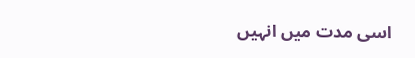اسی مدت میں انہیں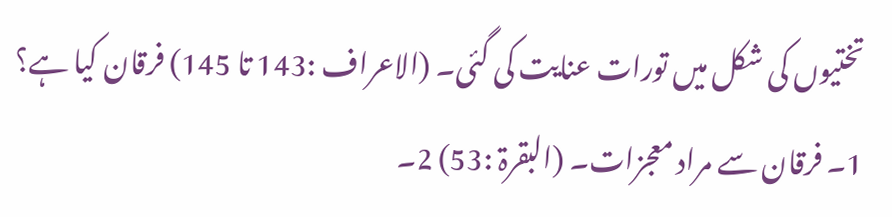تختیوں کی شکل میں تورات عنایت کی گئی۔ (الاعراف :143 تا 145) فرقان کیا ہے؟ 1۔ فرقان سے مراد معجزات۔ (البقرۃ :53) 2۔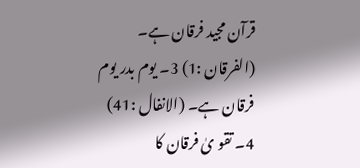قرآن مجید فرقان ہے۔ (الفرقان :1) 3۔ یوم بدر یوم فرقان ہے۔ (الانفال :41) 4۔ تقو یٰ فرقان کا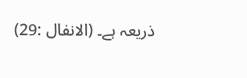ذریعہ ہے۔ (الانفال :29)